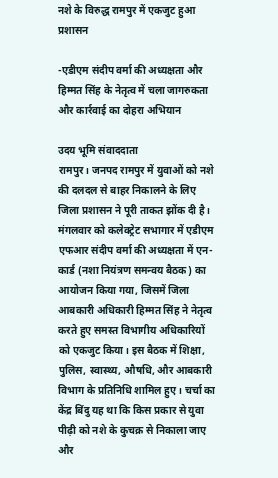नशे के विरुद्ध रामपुर में एकजुट हुआ प्रशासन

-एडीएम संदीप वर्मा की अध्यक्षता और हिम्मत सिंह के नेतृत्व में चला जागरुकता और कार्रवाई का दोहरा अभियान

उदय भूमि संवाददाता
रामपुर। जनपद रामपुर में युवाओं को नशे की दलदल से बाहर निकालने के लिए जिला प्रशासन ने पूरी ताकत झोंक दी है। मंगलवार को कलेक्ट्रेट सभागार में एडीएम एफआर संदीप वर्मा की अध्यक्षता में एन-कार्ड (नशा नियंत्रण समन्वय बैठक) का आयोजन किया गया, जिसमें जिला आबकारी अधिकारी हिम्मत सिंह ने नेतृत्व करते हुए समस्त विभागीय अधिकारियों को एकजुट किया। इस बैठक में शिक्षा, पुलिस, स्वास्थ्य, औषधि, और आबकारी विभाग के प्रतिनिधि शामिल हुए। चर्चा का केंद्र बिंदु यह था कि किस प्रकार से युवा पीढ़ी को नशे के कुचक्र से निकाला जाए और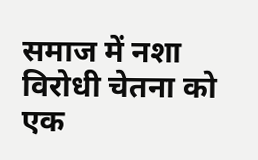समाज में नशा विरोधी चेतना को एक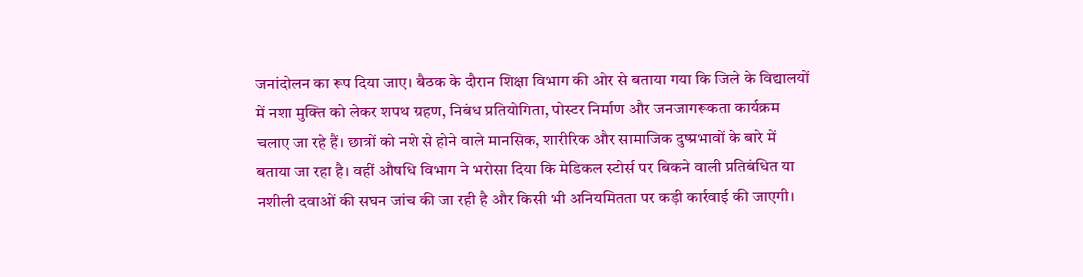जनांदोलन का रूप दिया जाए। बैठक के दौरान शिक्षा विभाग की ओर से बताया गया कि जिले के विद्यालयों में नशा मुक्ति को लेकर शपथ ग्रहण, निबंध प्रतियोगिता, पोस्टर निर्माण और जनजागरूकता कार्यक्रम चलाए जा रहे हैं। छात्रों को नशे से होने वाले मानसिक, शारीरिक और सामाजिक दुष्प्रभावों के बारे में बताया जा रहा है। वहीं औषधि विभाग ने भरोसा दिया कि मेडिकल स्टोर्स पर बिकने वाली प्रतिबंधित या नशीली दवाओं की सघन जांच की जा रही है और किसी भी अनियमितता पर कड़ी कार्रवाई की जाएगी।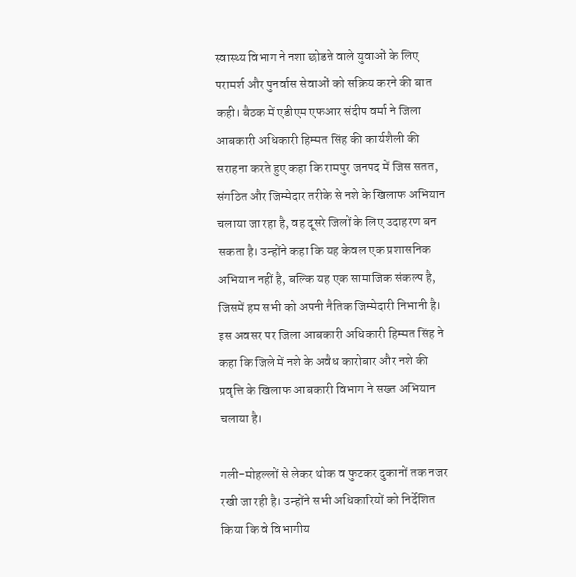स्वास्थ्य विभाग ने नशा छोडऩे वाले युवाओं के लिए परामर्श और पुनर्वास सेवाओं को सक्रिय करने की बात कही। बैठक में एडीएम एफआर संदीप वर्मा ने जिला आबकारी अधिकारी हिम्मत सिंह की कार्यशैली की सराहना करते हुए कहा कि रामपुर जनपद में जिस सतत, संगठित और जिम्मेदार तरीके से नशे के खिलाफ अभियान चलाया जा रहा है, वह दूसरे जिलों के लिए उदाहरण बन सकता है। उन्होंने कहा कि यह केवल एक प्रशासनिक अभियान नहीं है, बल्कि यह एक सामाजिक संकल्प है, जिसमें हम सभी को अपनी नैतिक जिम्मेदारी निभानी है। इस अवसर पर जिला आबकारी अधिकारी हिम्मत सिंह ने कहा कि जिले में नशे के अवैध कारोबार और नशे की प्रवृत्ति के खिलाफ आबकारी विभाग ने सख्त अभियान चलाया है।

गली-मोहल्लों से लेकर थोक व फुटकर दुकानों तक नजर रखी जा रही है। उन्होंने सभी अधिकारियों को निर्देशित किया कि वे विभागीय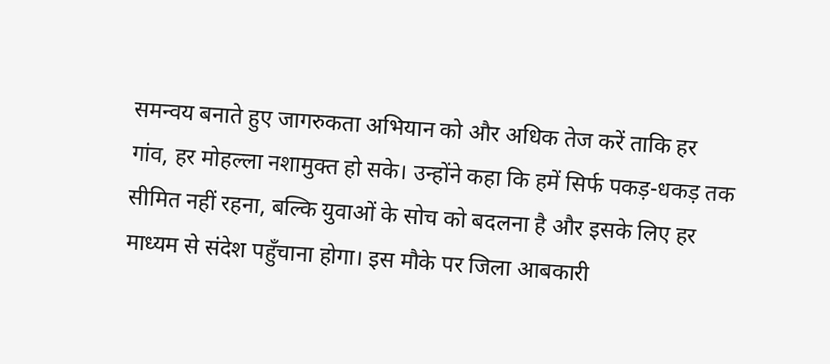समन्वय बनाते हुए जागरुकता अभियान को और अधिक तेज करें ताकि हर गांव, हर मोहल्ला नशामुक्त हो सके। उन्होंने कहा कि हमें सिर्फ पकड़-धकड़ तक सीमित नहीं रहना, बल्कि युवाओं के सोच को बदलना है और इसके लिए हर माध्यम से संदेश पहुँचाना होगा। इस मौके पर जिला आबकारी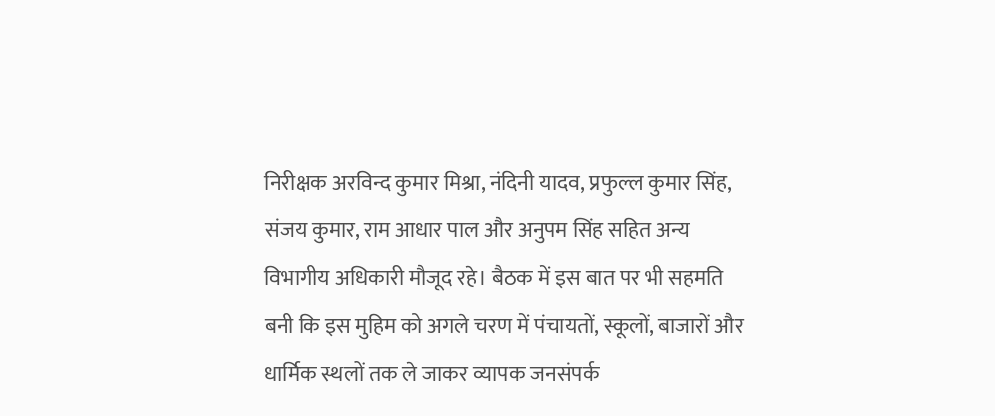निरीक्षक अरविन्द कुमार मिश्रा, नंदिनी यादव, प्रफुल्ल कुमार सिंह, संजय कुमार, राम आधार पाल और अनुपम सिंह सहित अन्य विभागीय अधिकारी मौजूद रहे। बैठक में इस बात पर भी सहमति बनी कि इस मुहिम को अगले चरण में पंचायतों, स्कूलों, बाजारों और धार्मिक स्थलों तक ले जाकर व्यापक जनसंपर्क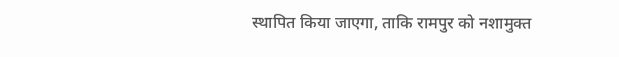स्थापित किया जाएगा, ताकि रामपुर को नशामुक्त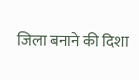जिला बनाने की दिशा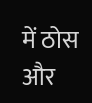में ठोस और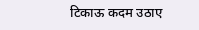टिकाऊ कदम उठाए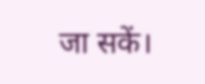जा सकें।